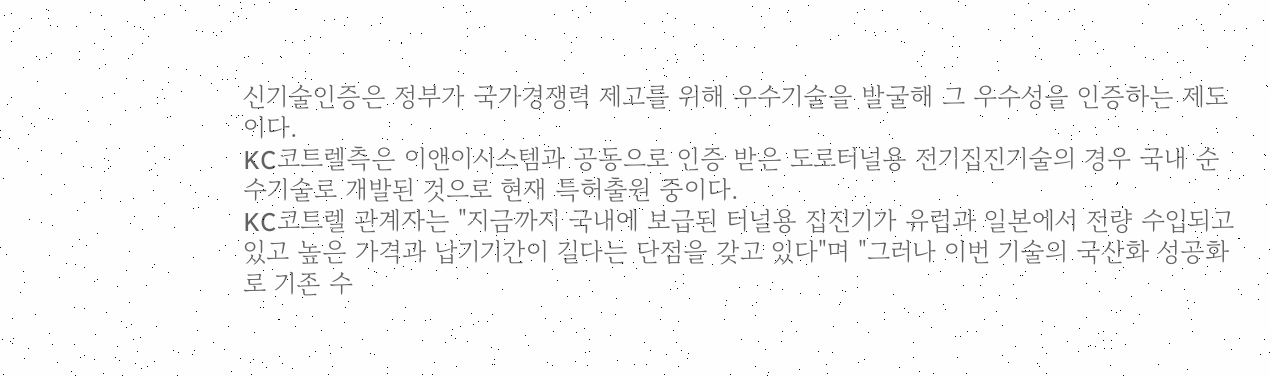신기술인증은 정부가 국가경쟁력 제고를 위해 우수기술을 발굴해 그 우수성을 인증하는 제도이다.
KC코트렐측은 이앤이시스템과 공동으로 인증 받은 도로터널용 전기집진기술의 경우 국내 순수기술로 개발된 것으로 현재 특허출원 중이다.
KC코트렐 관계자는 "지금까지 국내에 보급된 터널용 집진기가 유럽과 일본에서 전량 수입되고 있고 높은 가격과 납기기간이 길다는 단점을 갖고 있다"며 "그러나 이번 기술의 국산화 성공화로 기존 수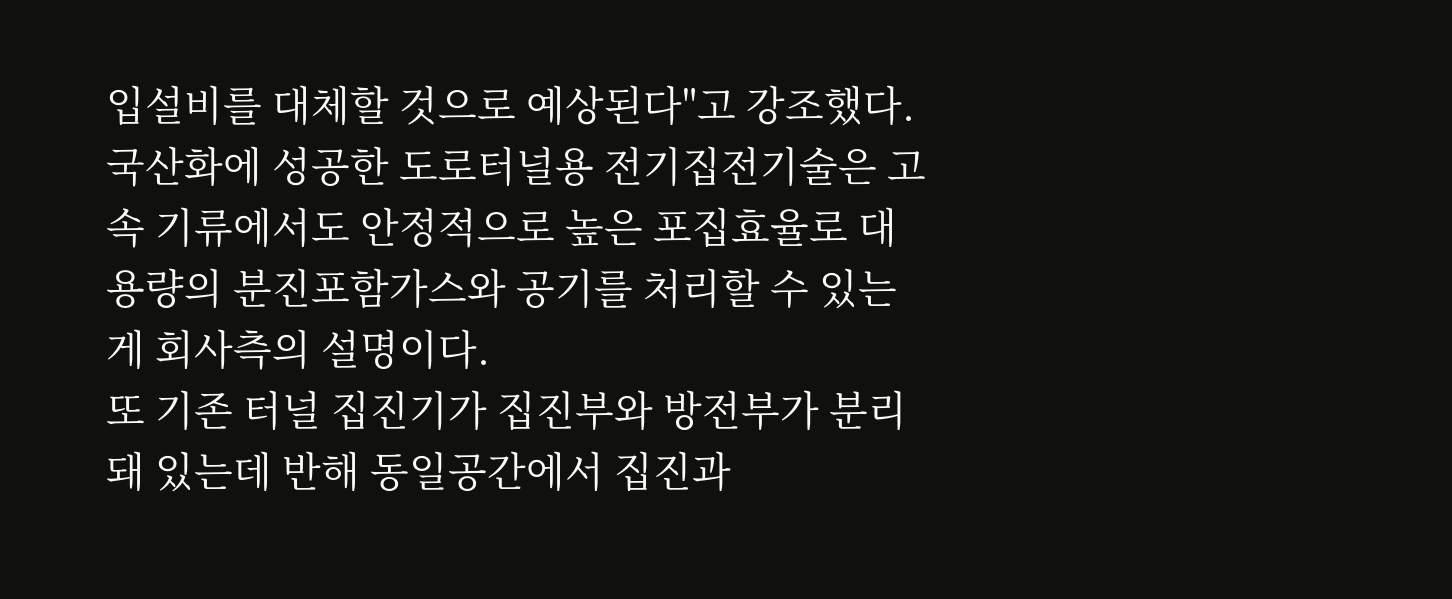입설비를 대체할 것으로 예상된다"고 강조했다.
국산화에 성공한 도로터널용 전기집전기술은 고속 기류에서도 안정적으로 높은 포집효율로 대용량의 분진포함가스와 공기를 처리할 수 있는 게 회사측의 설명이다.
또 기존 터널 집진기가 집진부와 방전부가 분리돼 있는데 반해 동일공간에서 집진과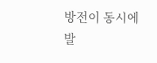방전이 동시에 발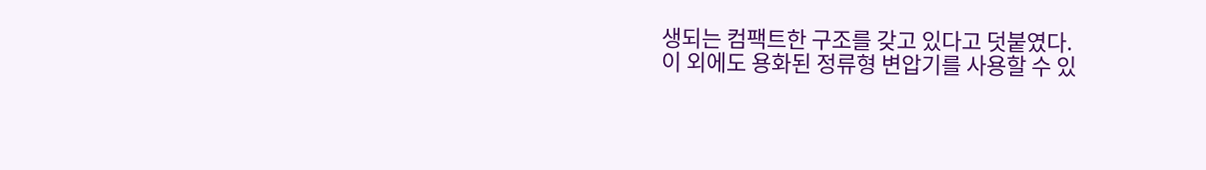생되는 컴팩트한 구조를 갖고 있다고 덧붙였다.
이 외에도 용화된 정류형 변압기를 사용할 수 있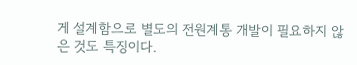게 설계함으로 별도의 전원계통 개발이 필요하지 않은 것도 특징이다.